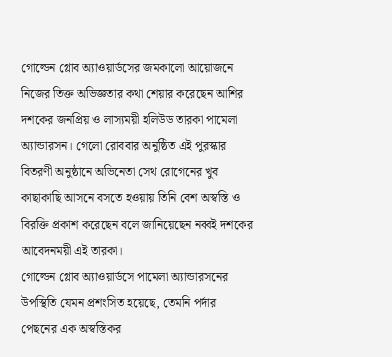গোল্ডেন গ্লোব অ্যাওয়ার্ডসের জমকালো আয়োজনে নিজের তিক্ত অভিজ্ঞতার কথা শেয়ার করেছেন আশির দশকের জনপ্রিয় ও লাস্যময়ী হলিউড তারকা পামেলা অ্যান্ডারসন। গেলো রোববার অনুষ্ঠিত এই পুরস্কার বিতরণী অনুষ্ঠানে অভিনেতা সেথ রোগেনের খুব কাছাকাছি আসনে বসতে হওয়ায় তিনি বেশ অস্বস্তি ও বিরক্তি প্রকাশ করেছেন বলে জানিয়েছেন নব্বই দশকের আবেদনময়ী এই তারকা।
গোল্ডেন গ্লোব অ্যাওয়ার্ডসে পামেলা অ্যান্ডারসনের উপস্থিতি যেমন প্রশংসিত হয়েছে, তেমনি পর্দার পেছনের এক অস্বস্তিকর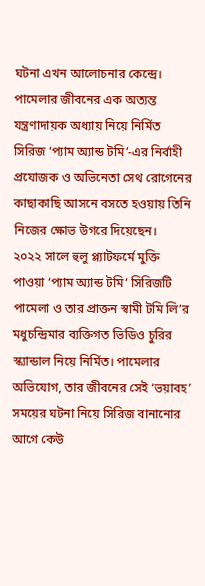ঘটনা এখন আলোচনার কেন্দ্রে। পামেলার জীবনের এক অত্যন্ত যন্ত্রণাদায়ক অধ্যায় নিয়ে নির্মিত সিরিজ ‘প্যাম অ্যান্ড টমি’-এর নির্বাহী প্রযোজক ও অভিনেতা সেথ রোগেনের কাছাকাছি আসনে বসতে হওয়ায় তিনি নিজের ক্ষোভ উগরে দিয়েছেন।
২০২২ সালে হুলু প্ল্যাটফর্মে মুক্তি পাওয়া ‘প্যাম অ্যান্ড টমি’ সিরিজটি পামেলা ও তার প্রাক্তন স্বামী টমি লি’র মধুচন্দ্রিমার ব্যক্তিগত ভিডিও চুরির স্ক্যান্ডাল নিয়ে নির্মিত। পামেলার অভিযোগ, তার জীবনের সেই ‘ভয়াবহ’ সময়ের ঘটনা নিয়ে সিরিজ বানানোর আগে কেউ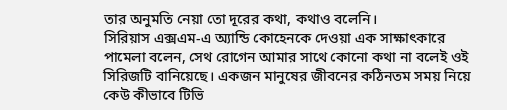তার অনুমতি নেয়া তো দূরের কথা, কথাও বলেনি।
সিরিয়াস এক্সএম-এ অ্যান্ডি কোহেনকে দেওয়া এক সাক্ষাৎকারে পামেলা বলেন, সেথ রোগেন আমার সাথে কোনো কথা না বলেই ওই সিরিজটি বানিয়েছে। একজন মানুষের জীবনের কঠিনতম সময় নিয়ে কেউ কীভাবে টিভি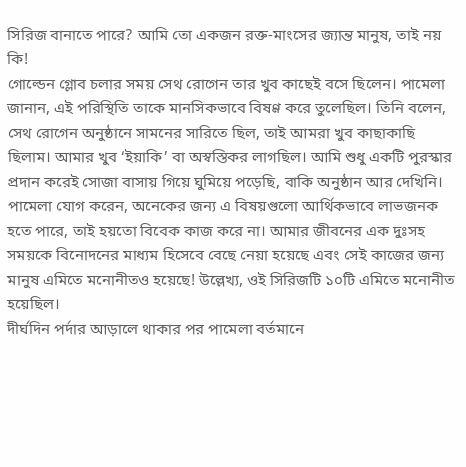সিরিজ বানাতে পারে? আমি তো একজন রক্ত-মাংসের জ্যান্ত মানুষ, তাই নয় কি!
গোল্ডেন গ্লোব চলার সময় সেথ রোগেন তার খুব কাছেই বসে ছিলেন। পামেলা জানান, এই পরিস্থিতি তাকে মানসিকভাবে বিষণ্ণ করে তুলেছিল। তিনি বলেন, সেথ রোগেন অনুষ্ঠানে সামনের সারিতে ছিল, তাই আমরা খুব কাছাকাছি ছিলাম। আমার খুব ‘ইয়াকি’ বা অস্বস্তিকর লাগছিল। আমি শুধু একটি পুরস্কার প্রদান করেই সোজা বাসায় গিয়ে ঘুমিয়ে পড়েছি, বাকি অনুষ্ঠান আর দেখিনি।
পামেলা যোগ করেন, অনেকের জন্য এ বিষয়গুলো আর্থিকভাবে লাভজনক হতে পারে, তাই হয়তো বিবেক কাজ করে না। আমার জীবনের এক দুঃসহ সময়কে বিনোদনের মাধ্যম হিসেবে বেছে নেয়া হয়েছে এবং সেই কাজের জন্য মানুষ এমিতে মনোনীতও হয়েছে! উল্লেখ্য, ওই সিরিজটি ১০টি এমিতে মনোনীত হয়েছিল।
দীর্ঘদিন পর্দার আড়ালে থাকার পর পামেলা বর্তমানে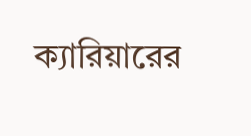ক্যারিয়ারের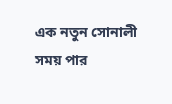এক নতুন সোনালী সময় পার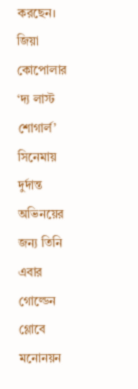করছেন। জিয়া কোপোলার ‘দ্য লাস্ট শোগার্ল’ সিনেমায় দুর্দান্ত অভিনয়ের জন্য তিনি এবার গোল্ডেন গ্লোবে মনোনয়ন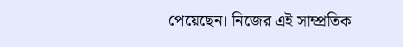পেয়েছেন। নিজের এই সাম্প্রতিক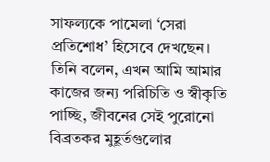সাফল্যকে পামেলা ‘সেরা প্রতিশোধ’ হিসেবে দেখছেন।
তিনি বলেন, এখন আমি আমার কাজের জন্য পরিচিতি ও স্বীকৃতি পাচ্ছি, জীবনের সেই পুরোনো বিব্রতকর মুহূর্তগুলোর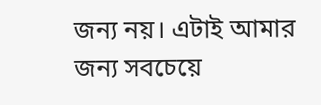জন্য নয়। এটাই আমার জন্য সবচেয়ে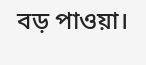বড় পাওয়া।